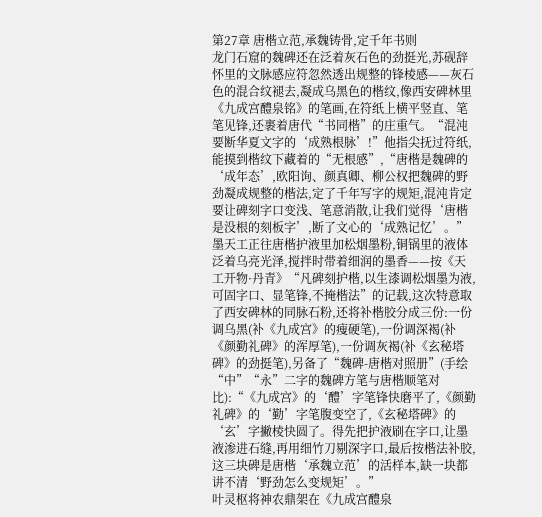第27章 唐楷立范,承魏铸骨,定千年书则
龙门石窟的魏碑还在泛着灰石色的劲挺光,苏砚辞怀里的文脉感应符忽然透出规整的锋棱感——灰石色的混合纹褪去,凝成乌黑色的楷纹,像西安碑林里《九成宫醴泉铭》的笔画,在符纸上横平竖直、笔笔见锋,还裹着唐代“书同楷”的庄重气。“混沌要断华夏文字的‘成熟根脉’!”他指尖抚过符纸,能摸到楷纹下藏着的“无根感”,“唐楷是魏碑的‘成年态’,欧阳询、颜真卿、柳公权把魏碑的野劲凝成规整的楷法,定了千年写字的规矩,混沌肯定要让碑刻字口变浅、笔意消散,让我们觉得‘唐楷是没根的刻板字’,断了文心的‘成熟记忆’。”
墨天工正往唐楷护液里加松烟墨粉,铜锅里的液体泛着乌亮光泽,搅拌时带着细润的墨香——按《天工开物·丹青》“凡碑刻护楷,以生漆调松烟墨为液,可固字口、显笔锋,不掩楷法”的记载,这次特意取了西安碑林的同脉石粉,还将补楷胶分成三份:一份调乌黑(补《九成宫》的瘦硬笔),一份调深褐(补《颜勤礼碑》的浑厚笔),一份调灰褐(补《玄秘塔碑》的劲挺笔),另备了“魏碑-唐楷对照册”(手绘“中”“永”二字的魏碑方笔与唐楷顺笔对比):“《九成宫》的‘醴’字笔锋快磨平了,《颜勤礼碑》的‘勤’字笔腹变空了,《玄秘塔碑》的‘玄’字撇棱快圆了。得先把护液刷在字口,让墨液渗进石缝,再用细竹刀剔深字口,最后按楷法补胶,这三块碑是唐楷‘承魏立范’的活样本,缺一块都讲不清‘野劲怎么变规矩’。”
叶灵枢将神农鼎架在《九成宫醴泉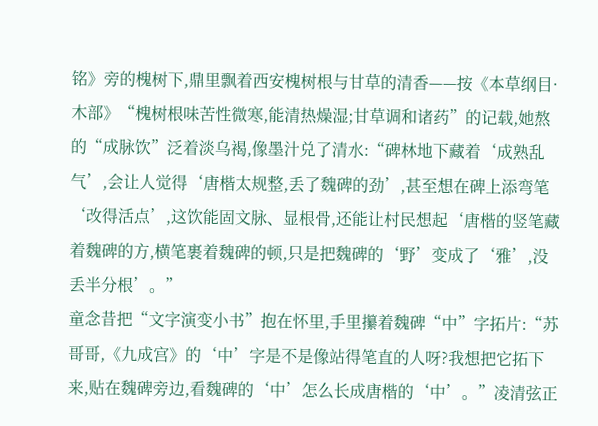铭》旁的槐树下,鼎里飘着西安槐树根与甘草的清香——按《本草纲目·木部》“槐树根味苦性微寒,能清热燥湿;甘草调和诸药”的记载,她熬的“成脉饮”泛着淡乌褐,像墨汁兑了清水:“碑林地下藏着‘成熟乱气’,会让人觉得‘唐楷太规整,丢了魏碑的劲’,甚至想在碑上添弯笔‘改得活点’,这饮能固文脉、显根骨,还能让村民想起‘唐楷的竖笔藏着魏碑的方,横笔裹着魏碑的顿,只是把魏碑的‘野’变成了‘雅’,没丢半分根’。”
童念昔把“文字演变小书”抱在怀里,手里攥着魏碑“中”字拓片:“苏哥哥,《九成宫》的‘中’字是不是像站得笔直的人呀?我想把它拓下来,贴在魏碑旁边,看魏碑的‘中’怎么长成唐楷的‘中’。”凌清弦正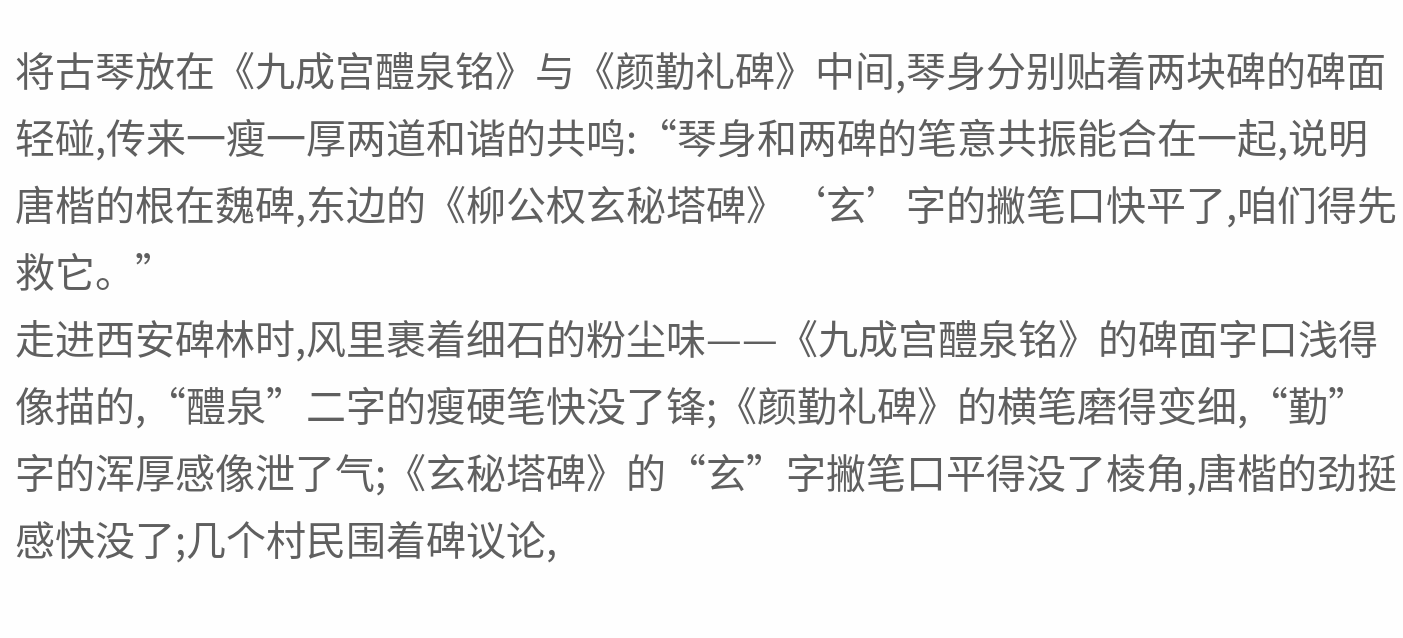将古琴放在《九成宫醴泉铭》与《颜勤礼碑》中间,琴身分别贴着两块碑的碑面轻碰,传来一瘦一厚两道和谐的共鸣:“琴身和两碑的笔意共振能合在一起,说明唐楷的根在魏碑,东边的《柳公权玄秘塔碑》‘玄’字的撇笔口快平了,咱们得先救它。”
走进西安碑林时,风里裹着细石的粉尘味——《九成宫醴泉铭》的碑面字口浅得像描的,“醴泉”二字的瘦硬笔快没了锋;《颜勤礼碑》的横笔磨得变细,“勤”字的浑厚感像泄了气;《玄秘塔碑》的“玄”字撇笔口平得没了棱角,唐楷的劲挺感快没了;几个村民围着碑议论,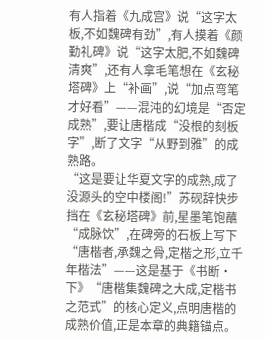有人指着《九成宫》说“这字太板,不如魏碑有劲”,有人摸着《颜勤礼碑》说“这字太肥,不如魏碑清爽”,还有人拿毛笔想在《玄秘塔碑》上“补画”,说“加点弯笔才好看”——混沌的幻境是“否定成熟”,要让唐楷成“没根的刻板字”,断了文字“从野到雅”的成熟路。
“这是要让华夏文字的成熟,成了没源头的空中楼阁!”苏砚辞快步挡在《玄秘塔碑》前,星墨笔饱蘸“成脉饮”,在碑旁的石板上写下“唐楷者,承魏之骨,定楷之形,立千年楷法”——这是基于《书断·下》“唐楷集魏碑之大成,定楷书之范式”的核心定义,点明唐楷的成熟价值,正是本章的典籍锚点。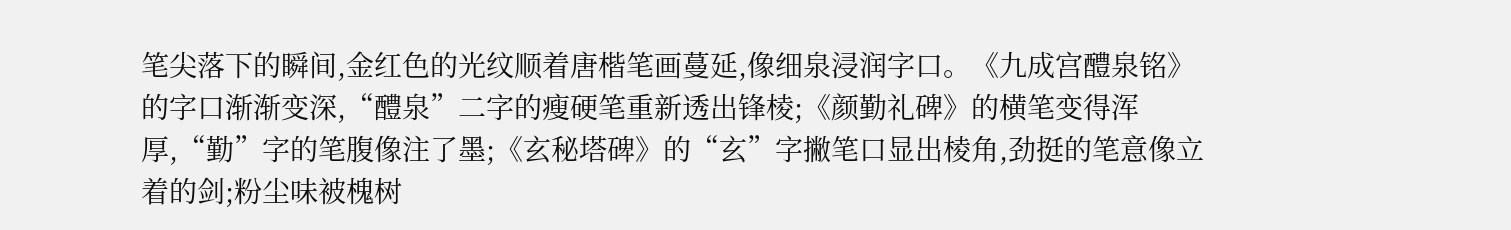笔尖落下的瞬间,金红色的光纹顺着唐楷笔画蔓延,像细泉浸润字口。《九成宫醴泉铭》的字口渐渐变深,“醴泉”二字的瘦硬笔重新透出锋棱;《颜勤礼碑》的横笔变得浑厚,“勤”字的笔腹像注了墨;《玄秘塔碑》的“玄”字撇笔口显出棱角,劲挺的笔意像立着的剑;粉尘味被槐树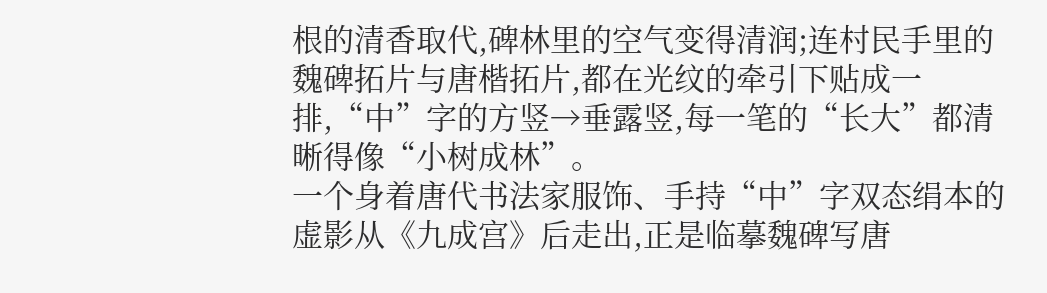根的清香取代,碑林里的空气变得清润;连村民手里的魏碑拓片与唐楷拓片,都在光纹的牵引下贴成一排,“中”字的方竖→垂露竖,每一笔的“长大”都清晰得像“小树成林”。
一个身着唐代书法家服饰、手持“中”字双态绢本的虚影从《九成宫》后走出,正是临摹魏碑写唐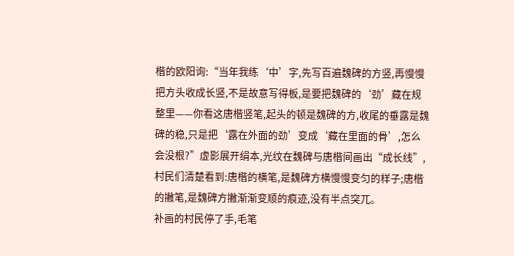楷的欧阳询:“当年我练‘中’字,先写百遍魏碑的方竖,再慢慢把方头收成长竖,不是故意写得板,是要把魏碑的‘劲’藏在规整里——你看这唐楷竖笔,起头的顿是魏碑的方,收尾的垂露是魏碑的稳,只是把‘露在外面的劲’变成‘藏在里面的骨’,怎么会没根?”虚影展开绢本,光纹在魏碑与唐楷间画出“成长线”,村民们清楚看到:唐楷的横笔,是魏碑方横慢慢变匀的样子;唐楷的撇笔,是魏碑方撇渐渐变顺的痕迹,没有半点突兀。
补画的村民停了手,毛笔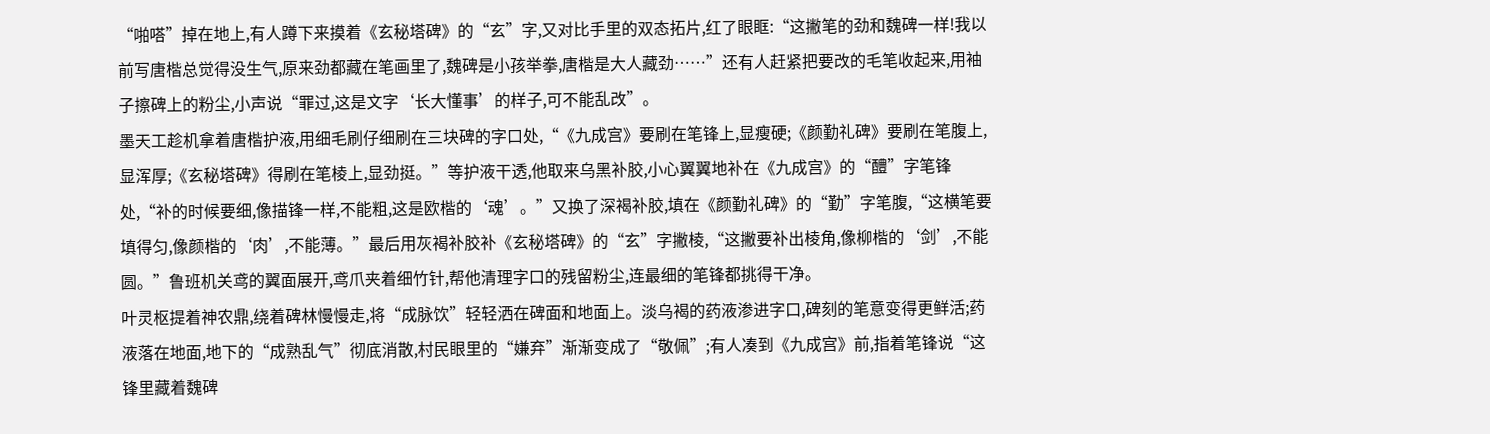“啪嗒”掉在地上,有人蹲下来摸着《玄秘塔碑》的“玄”字,又对比手里的双态拓片,红了眼眶:“这撇笔的劲和魏碑一样!我以前写唐楷总觉得没生气,原来劲都藏在笔画里了,魏碑是小孩举拳,唐楷是大人藏劲……”还有人赶紧把要改的毛笔收起来,用袖子擦碑上的粉尘,小声说“罪过,这是文字‘长大懂事’的样子,可不能乱改”。
墨天工趁机拿着唐楷护液,用细毛刷仔细刷在三块碑的字口处,“《九成宫》要刷在笔锋上,显瘦硬;《颜勤礼碑》要刷在笔腹上,显浑厚;《玄秘塔碑》得刷在笔棱上,显劲挺。”等护液干透,他取来乌黑补胶,小心翼翼地补在《九成宫》的“醴”字笔锋处,“补的时候要细,像描锋一样,不能粗,这是欧楷的‘魂’。”又换了深褐补胶,填在《颜勤礼碑》的“勤”字笔腹,“这横笔要填得匀,像颜楷的‘肉’,不能薄。”最后用灰褐补胶补《玄秘塔碑》的“玄”字撇棱,“这撇要补出棱角,像柳楷的‘剑’,不能圆。”鲁班机关鸢的翼面展开,鸢爪夹着细竹针,帮他清理字口的残留粉尘,连最细的笔锋都挑得干净。
叶灵枢提着神农鼎,绕着碑林慢慢走,将“成脉饮”轻轻洒在碑面和地面上。淡乌褐的药液渗进字口,碑刻的笔意变得更鲜活;药液落在地面,地下的“成熟乱气”彻底消散,村民眼里的“嫌弃”渐渐变成了“敬佩”;有人凑到《九成宫》前,指着笔锋说“这锋里藏着魏碑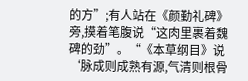的方”;有人站在《颜勤礼碑》旁,摸着笔腹说“这肉里裹着魏碑的劲”。“《本草纲目》说‘脉成则成熟有源,气清则根骨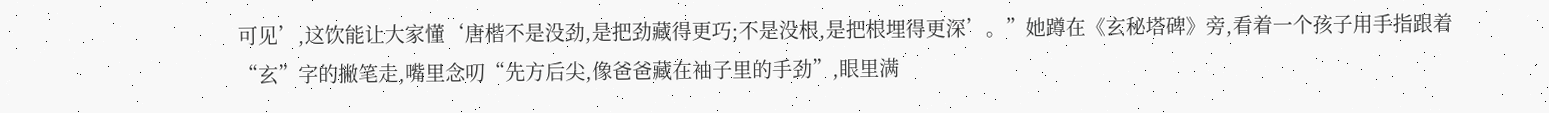可见’,这饮能让大家懂‘唐楷不是没劲,是把劲藏得更巧;不是没根,是把根埋得更深’。”她蹲在《玄秘塔碑》旁,看着一个孩子用手指跟着“玄”字的撇笔走,嘴里念叨“先方后尖,像爸爸藏在袖子里的手劲”,眼里满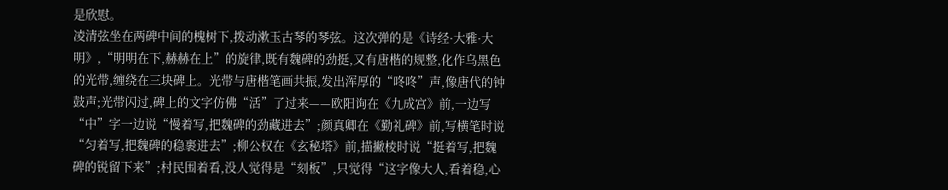是欣慰。
凌清弦坐在两碑中间的槐树下,拨动漱玉古琴的琴弦。这次弹的是《诗经·大雅·大明》,“明明在下,赫赫在上”的旋律,既有魏碑的劲挺,又有唐楷的规整,化作乌黑色的光带,缠绕在三块碑上。光带与唐楷笔画共振,发出浑厚的“咚咚”声,像唐代的钟鼓声;光带闪过,碑上的文字仿佛“活”了过来——欧阳询在《九成宫》前,一边写“中”字一边说“慢着写,把魏碑的劲藏进去”;颜真卿在《勤礼碑》前,写横笔时说“匀着写,把魏碑的稳裹进去”;柳公权在《玄秘塔》前,描撇棱时说“挺着写,把魏碑的锐留下来”;村民围着看,没人觉得是“刻板”,只觉得“这字像大人,看着稳,心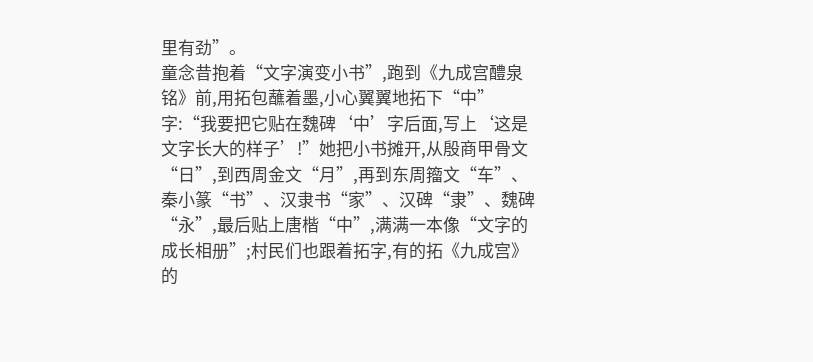里有劲”。
童念昔抱着“文字演变小书”,跑到《九成宫醴泉铭》前,用拓包蘸着墨,小心翼翼地拓下“中”字:“我要把它贴在魏碑‘中’字后面,写上‘这是文字长大的样子’!”她把小书摊开,从殷商甲骨文“日”,到西周金文“月”,再到东周籀文“车”、秦小篆“书”、汉隶书“家”、汉碑“隶”、魏碑“永”,最后贴上唐楷“中”,满满一本像“文字的成长相册”;村民们也跟着拓字,有的拓《九成宫》的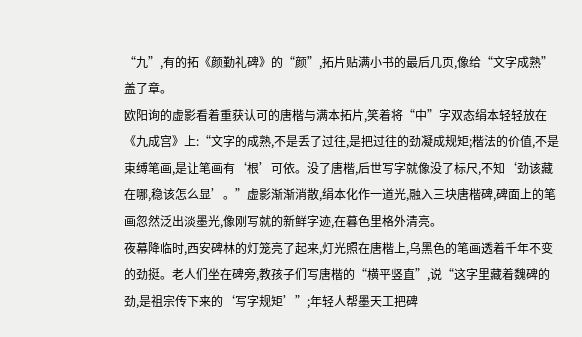“九”,有的拓《颜勤礼碑》的“颜”,拓片贴满小书的最后几页,像给“文字成熟”盖了章。
欧阳询的虚影看着重获认可的唐楷与满本拓片,笑着将“中”字双态绢本轻轻放在《九成宫》上:“文字的成熟,不是丢了过往,是把过往的劲凝成规矩;楷法的价值,不是束缚笔画,是让笔画有‘根’可依。没了唐楷,后世写字就像没了标尺,不知‘劲该藏在哪,稳该怎么显’。”虚影渐渐消散,绢本化作一道光,融入三块唐楷碑,碑面上的笔画忽然泛出淡墨光,像刚写就的新鲜字迹,在暮色里格外清亮。
夜幕降临时,西安碑林的灯笼亮了起来,灯光照在唐楷上,乌黑色的笔画透着千年不变的劲挺。老人们坐在碑旁,教孩子们写唐楷的“横平竖直”,说“这字里藏着魏碑的劲,是祖宗传下来的‘写字规矩’”;年轻人帮墨天工把碑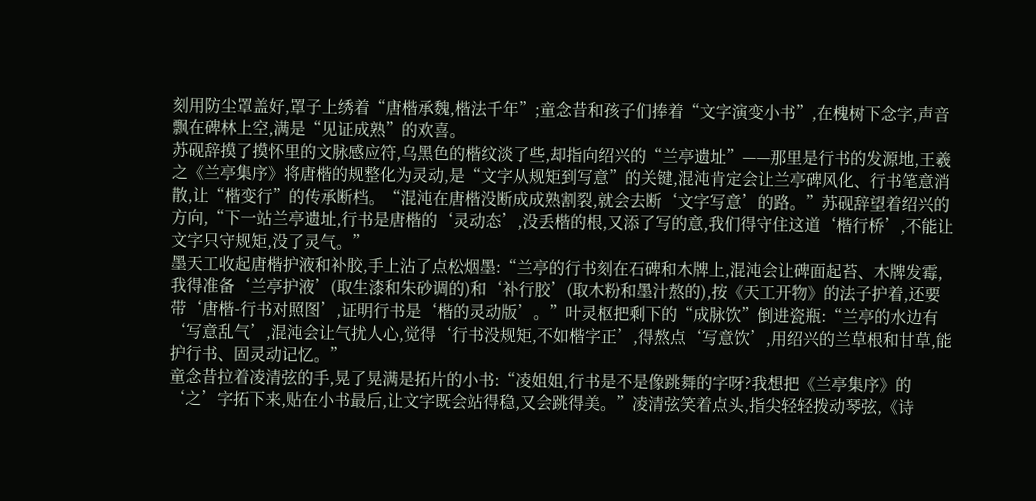刻用防尘罩盖好,罩子上绣着“唐楷承魏,楷法千年”;童念昔和孩子们捧着“文字演变小书”,在槐树下念字,声音飘在碑林上空,满是“见证成熟”的欢喜。
苏砚辞摸了摸怀里的文脉感应符,乌黑色的楷纹淡了些,却指向绍兴的“兰亭遗址”——那里是行书的发源地,王羲之《兰亭集序》将唐楷的规整化为灵动,是“文字从规矩到写意”的关键,混沌肯定会让兰亭碑风化、行书笔意消散,让“楷变行”的传承断档。“混沌在唐楷没断成成熟割裂,就会去断‘文字写意’的路。”苏砚辞望着绍兴的方向,“下一站兰亭遗址,行书是唐楷的‘灵动态’,没丢楷的根,又添了写的意,我们得守住这道‘楷行桥’,不能让文字只守规矩,没了灵气。”
墨天工收起唐楷护液和补胶,手上沾了点松烟墨:“兰亭的行书刻在石碑和木牌上,混沌会让碑面起苔、木牌发霉,我得准备‘兰亭护液’(取生漆和朱砂调的)和‘补行胶’(取木粉和墨汁熬的),按《天工开物》的法子护着,还要带‘唐楷-行书对照图’,证明行书是‘楷的灵动版’。”叶灵枢把剩下的“成脉饮”倒进瓷瓶:“兰亭的水边有‘写意乱气’,混沌会让气扰人心,觉得‘行书没规矩,不如楷字正’,得熬点‘写意饮’,用绍兴的兰草根和甘草,能护行书、固灵动记忆。”
童念昔拉着凌清弦的手,晃了晃满是拓片的小书:“凌姐姐,行书是不是像跳舞的字呀?我想把《兰亭集序》的‘之’字拓下来,贴在小书最后,让文字既会站得稳,又会跳得美。”凌清弦笑着点头,指尖轻轻拨动琴弦,《诗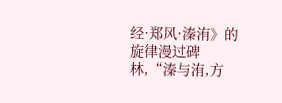经·郑风·溱洧》的旋律漫过碑林,“溱与洧,方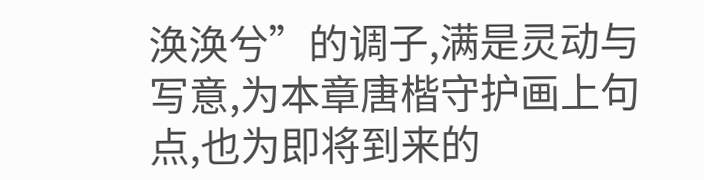涣涣兮”的调子,满是灵动与写意,为本章唐楷守护画上句点,也为即将到来的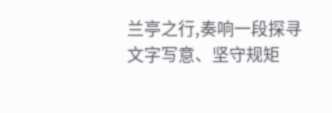兰亭之行,奏响一段探寻文字写意、坚守规矩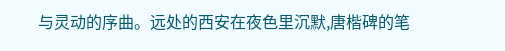与灵动的序曲。远处的西安在夜色里沉默,唐楷碑的笔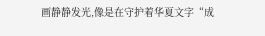画静静发光,像是在守护着华夏文字“成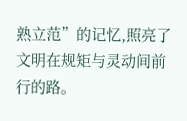熟立范”的记忆,照亮了文明在规矩与灵动间前行的路。